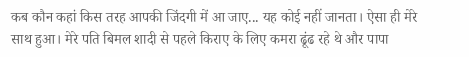कब कौन कहां किस तरह आपकी जिंदगी में आ जाए... यह कोई नहीं जानता। ऐसा ही मेरे साथ हुआ। मेरे पति बिमल शादी से पहले किराए के लिए कमरा ढूंढ रहे थे और पापा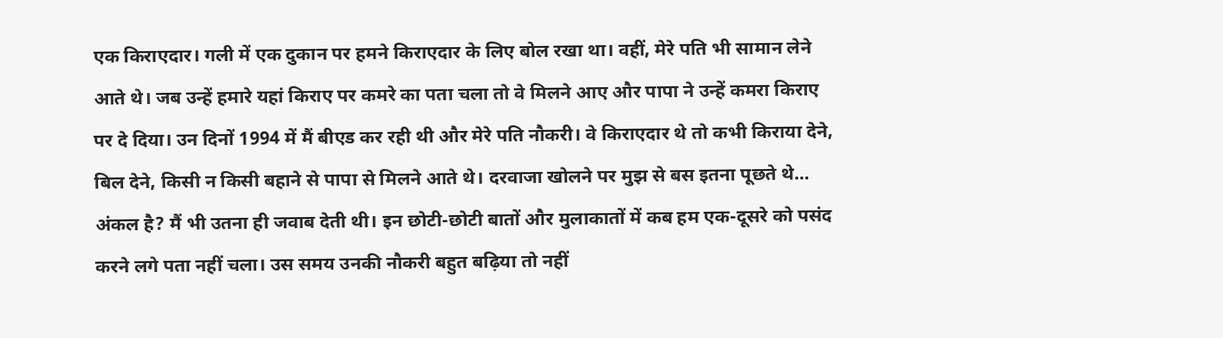एक किराएदार। गली में एक दुकान पर हमने किराएदार के लिए बोल रखा था। वहीं, मेरे पति भी सामान लेने आते थे। जब उन्हें हमारे यहां किराए पर कमरे का पता चला तो वे मिलने आए और पापा ने उन्हें कमरा किराए पर दे दिया। उन दिनों 1994 में मैं बीएड कर रही थी और मेरे पति नौकरी। वे किराएदार थे तो कभी किराया देने, बिल देने, किसी न किसी बहाने से पापा से मिलने आते थे। दरवाजा खोलने पर मुझ से बस इतना पूछते थे... अंकल है? मैं भी उतना ही जवाब देती थी। इन छोटी-छोटी बातों और मुलाकातों में कब हम एक-दूसरे को पसंद करने लगे पता नहीं चला। उस समय उनकी नौकरी बहुत बढ़िया तो नहीं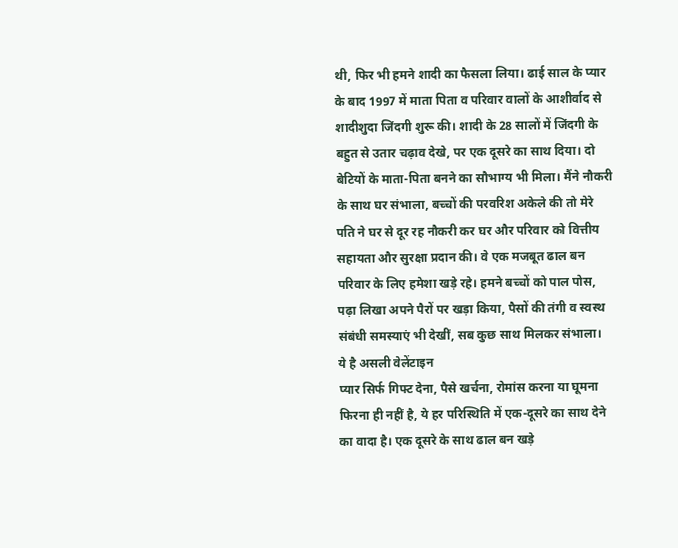थी, फिर भी हमने शादी का फैसला लिया। ढाई साल के प्यार के बाद 1997 में माता पिता व परिवार वालों के आशीर्वाद से शादीशुदा जिंदगी शुरू की। शादी के 28 सालों में जिंदगी के बहुत से उतार चढ़ाव देखे, पर एक दूसरे का साथ दिया। दो बेटियों के माता-पिता बनने का सौभाग्य भी मिला। मैंने नौकरी के साथ घर संभाला, बच्चों की परवरिश अकेले की तो मेरे पति ने घर से दूर रह नौकरी कर घर और परिवार को वित्तीय सहायता और सुरक्षा प्रदान की। वे एक मजबूत ढाल बन परिवार के लिए हमेशा खड़े रहे। हमने बच्चों को पाल पोस, पढ़ा लिखा अपने पैरों पर खड़ा किया, पैसों की तंगी व स्वस्थ संबंधी समस्याएं भी देखीं, सब कुछ साथ मिलकर संभाला।
ये है असली वेलेंटाइन
प्यार सिर्फ गिफ्ट देना, पैसे खर्चना, रोमांस करना या घूमना फिरना ही नहीं है, ये हर परिस्थिति में एक-दूसरे का साथ देने का वादा है। एक दूसरे के साथ ढाल बन खड़े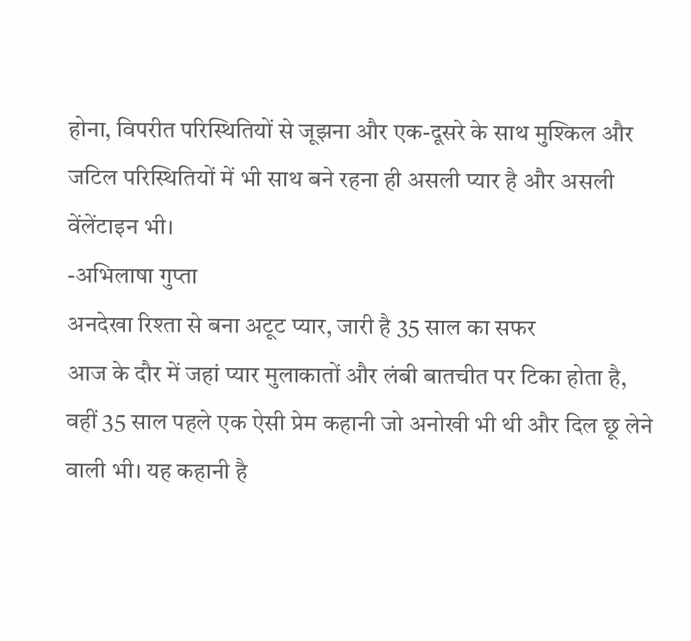होना, विपरीत परिस्थितियों से जूझना और एक-दूसरे के साथ मुश्किल और जटिल परिस्थितियों में भी साथ बने रहना ही असली प्यार है और असली वेंलेंटाइन भी।
-अभिलाषा गुप्ता
अनदेखा रिश्ता से बना अटूट प्यार, जारी है 35 साल का सफर
आज के दौर में जहां प्यार मुलाकातों और लंबी बातचीत पर टिका होता है, वहीं 35 साल पहले एक ऐसी प्रेम कहानी जो अनोखी भी थी और दिल छू लेने वाली भी। यह कहानी है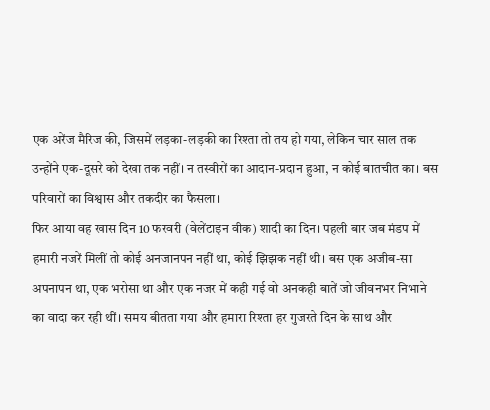एक अरेंज मैरिज की, जिसमें लड़का-लड़की का रिश्ता तो तय हो गया, लेकिन चार साल तक उन्होंने एक-दूसरे को देखा तक नहीं। न तस्वीरों का आदान-प्रदान हुआ, न कोई बातचीत का। बस परिवारों का विश्वास और तकदीर का फैसला।
फिर आया वह खास दिन 10 फरवरी (वेलेंटाइन वीक) शादी का दिन। पहली बार जब मंडप में हमारी नजरें मिलीं तो कोई अनजानपन नहीं था, कोई झिझक नहीं थी। बस एक अजीब-सा अपनापन था, एक भरोसा था और एक नजर में कही गई वो अनकही बातें जो जीवनभर निभाने का वादा कर रही थीं। समय बीतता गया और हमारा रिश्ता हर गुजरते दिन के साथ और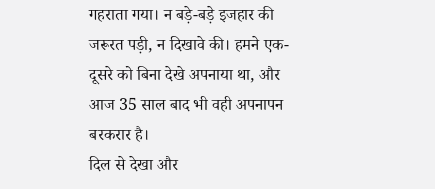गहराता गया। न बड़े-बड़े इजहार की जरूरत पड़ी, न दिखावे की। हमने एक-दूसरे को बिना देखे अपनाया था, और आज 35 साल बाद भी वही अपनापन बरकरार है।
दिल से देखा और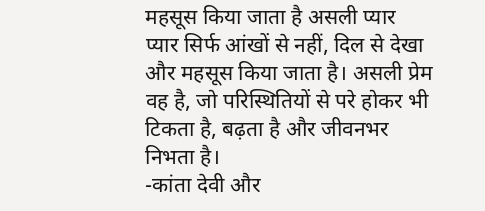महसूस किया जाता है असली प्यार
प्यार सिर्फ आंखों से नहीं, दिल से देखा और महसूस किया जाता है। असली प्रेम वह है, जो परिस्थितियों से परे होकर भी टिकता है, बढ़ता है और जीवनभर निभता है।
-कांता देवी और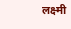लक्ष्मी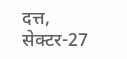दत्त, सेक्टर-27